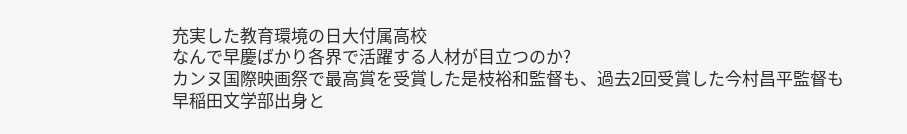充実した教育環境の日大付属高校
なんで早慶ばかり各界で活躍する人材が目立つのか?
カンヌ国際映画祭で最高賞を受賞した是枝裕和監督も、過去2回受賞した今村昌平監督も早稲田文学部出身と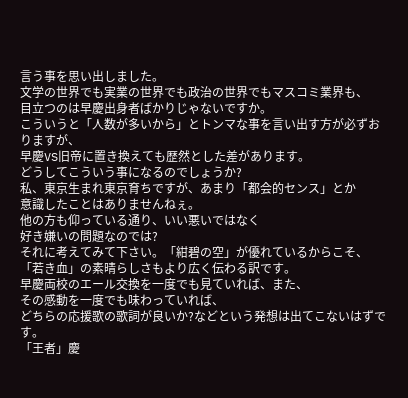言う事を思い出しました。
文学の世界でも実業の世界でも政治の世界でもマスコミ業界も、
目立つのは早慶出身者ばかりじゃないですか。
こういうと「人数が多いから」とトンマな事を言い出す方が必ずおりますが、
早慶VS旧帝に置き換えても歴然とした差があります。
どうしてこういう事になるのでしょうか?
私、東京生まれ東京育ちですが、あまり「都会的センス」とか
意識したことはありませんねぇ。
他の方も仰っている通り、いい悪いではなく
好き嫌いの問題なのでは?
それに考えてみて下さい。「紺碧の空」が優れているからこそ、
「若き血」の素晴らしさもより広く伝わる訳です。
早慶両校のエール交換を一度でも見ていれば、また、
その感動を一度でも味わっていれば、
どちらの応援歌の歌詞が良いか?などという発想は出てこないはずです。
「王者」慶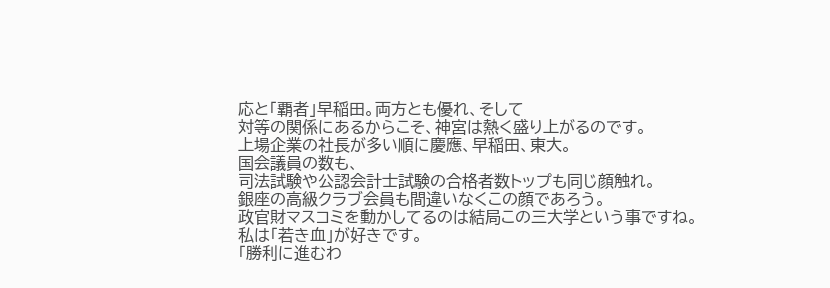応と「覇者」早稲田。両方とも優れ、そして
対等の関係にあるからこそ、神宮は熱く盛り上がるのです。
上場企業の社長が多い順に慶應、早稲田、東大。
国会議員の数も、
司法試験や公認会計士試験の合格者数トップも同じ顔触れ。
銀座の高級クラブ会員も間違いなくこの顔であろう。
政官財マスコミを動かしてるのは結局この三大学という事ですね。
私は「若き血」が好きです。
「勝利に進むわ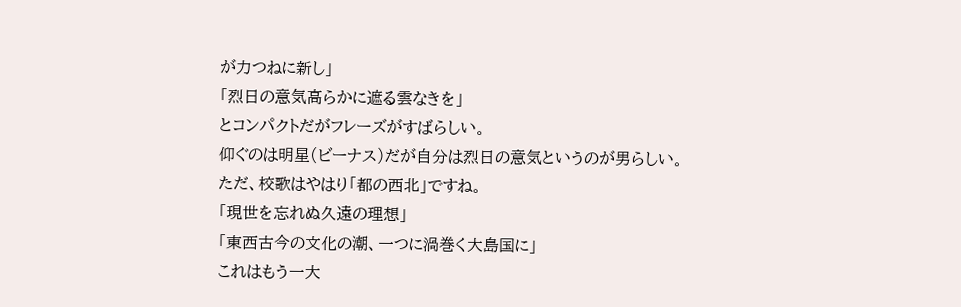が力つねに新し」
「烈日の意気高らかに遮る雲なきを」
とコンパクトだがフレーズがすばらしい。
仰ぐのは明星(ビーナス)だが自分は烈日の意気というのが男らしい。
ただ、校歌はやはり「都の西北」ですね。
「現世を忘れぬ久遠の理想」
「東西古今の文化の潮、一つに渦巻く大島国に」
これはもう一大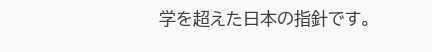学を超えた日本の指針です。